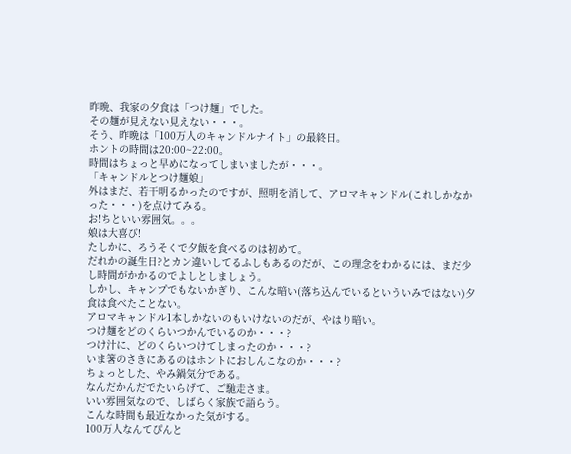昨晩、我家の夕食は「つけ麺」でした。
その麺が見えない見えない・・・。
そう、昨晩は「100万人のキャンドルナイト」の最終日。
ホントの時間は20:00~22:00。
時間はちょっと早めになってしまいましたが・・・。
「キャンドルとつけ麺娘」
外はまだ、若干明るかったのですが、照明を消して、アロマキャンドル(これしかなかった・・・)を点けてみる。
お!ちといい雰囲気。。。
娘は大喜び!
たしかに、ろうそくで夕飯を食べるのは初めて。
だれかの誕生日?とカン違いしてるふしもあるのだが、この理念をわかるには、まだ少し時間がかかるのでよしとしましょう。
しかし、キャンプでもないかぎり、こんな暗い(落ち込んでいるといういみではない)夕食は食べたことない。
アロマキャンドル1本しかないのもいけないのだが、やはり暗い。
つけ麺をどのくらいつかんでいるのか・・・?
つけ汁に、どのくらいつけてしまったのか・・・?
いま箸のさきにあるのはホントにおしんこなのか・・・?
ちょっとした、やみ鍋気分である。
なんだかんだでたいらげて、ご馳走さま。
いい雰囲気なので、しばらく家族で語らう。
こんな時間も最近なかった気がする。
100万人なんてぴんと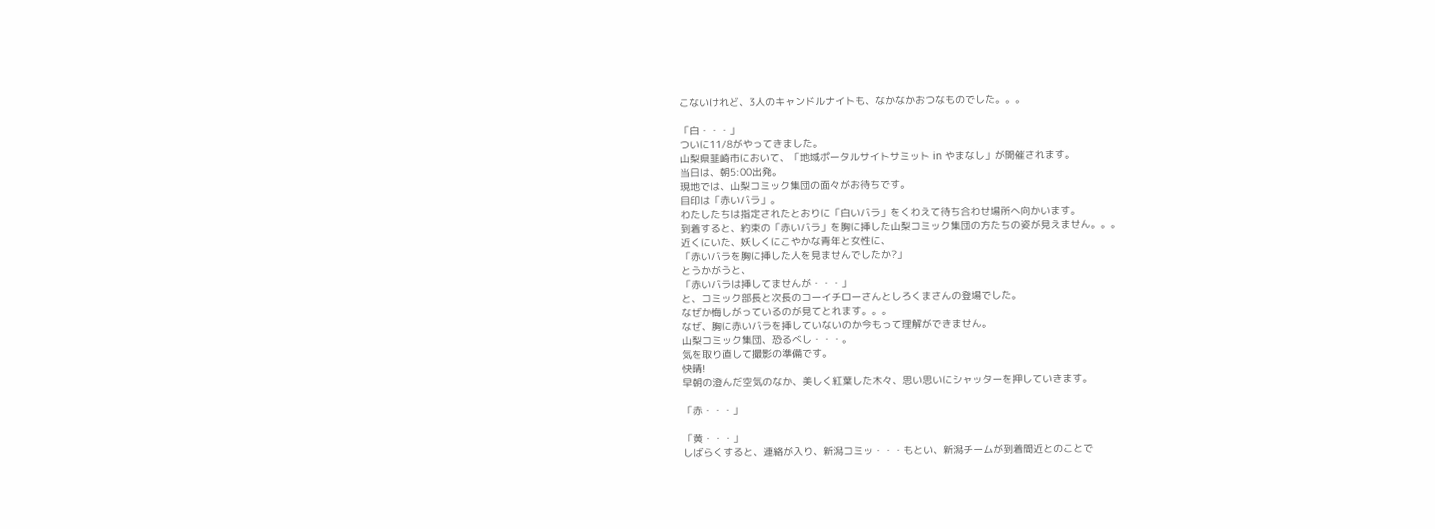こないけれど、3人のキャンドルナイトも、なかなかおつなものでした。。。

「白・・・」
ついに11/8がやってきました。
山梨県韮崎市において、「地域ポータルサイトサミット in やまなし」が開催されます。
当日は、朝5:00出発。
現地では、山梨コミック集団の面々がお待ちです。
目印は「赤いバラ」。
わたしたちは指定されたとおりに「白いバラ」をくわえて待ち合わせ場所へ向かいます。
到着すると、約束の「赤いバラ」を胸に挿した山梨コミック集団の方たちの姿が見えません。。。
近くにいた、妖しくにこやかな青年と女性に、
「赤いバラを胸に挿した人を見ませんでしたか?」
とうかがうと、
「赤いバラは挿してませんが・・・」
と、コミック部長と次長のコーイチローさんとしろくまさんの登場でした。
なぜか悔しがっているのが見てとれます。。。
なぜ、胸に赤いバラを挿していないのか今もって理解ができません。
山梨コミック集団、恐るべし・・・。
気を取り直して撮影の準備です。
快晴!
早朝の澄んだ空気のなか、美しく紅葉した木々、思い思いにシャッターを押していきます。

「赤・・・」

「黄・・・」
しばらくすると、連絡が入り、新潟コミッ・・・もとい、新潟チームが到着間近とのことで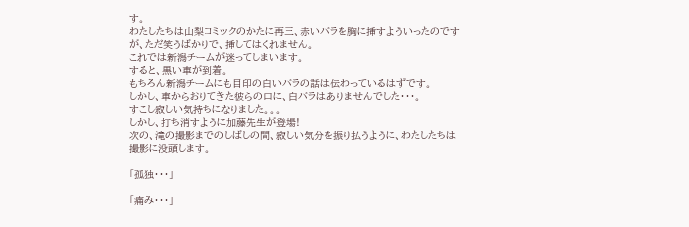す。
わたしたちは山梨コミックのかたに再三、赤いバラを胸に挿すよういったのですが、ただ笑うばかりで、挿してはくれません。
これでは新潟チームが迷ってしまいます。
すると、黒い車が到着。
もちろん新潟チームにも目印の白いバラの話は伝わっているはずです。
しかし、車からおりてきた彼らの口に、白バラはありませんでした・・・。
すこし寂しい気持ちになりました。。。
しかし、打ち消すように加藤先生が登場!
次の、滝の撮影までのしばしの間、寂しい気分を振り払うように、わたしたちは撮影に没頭します。

「孤独・・・」

「痛み・・・」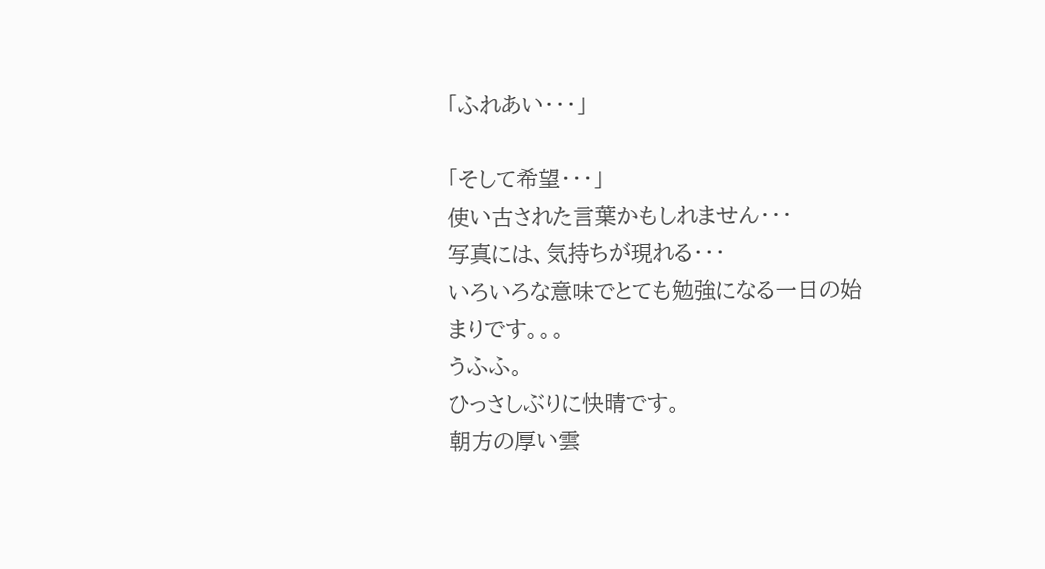「ふれあい・・・」

「そして希望・・・」
使い古された言葉かもしれません・・・
写真には、気持ちが現れる・・・
いろいろな意味でとても勉強になる一日の始まりです。。。
うふふ。
ひっさしぶりに快晴です。
朝方の厚い雲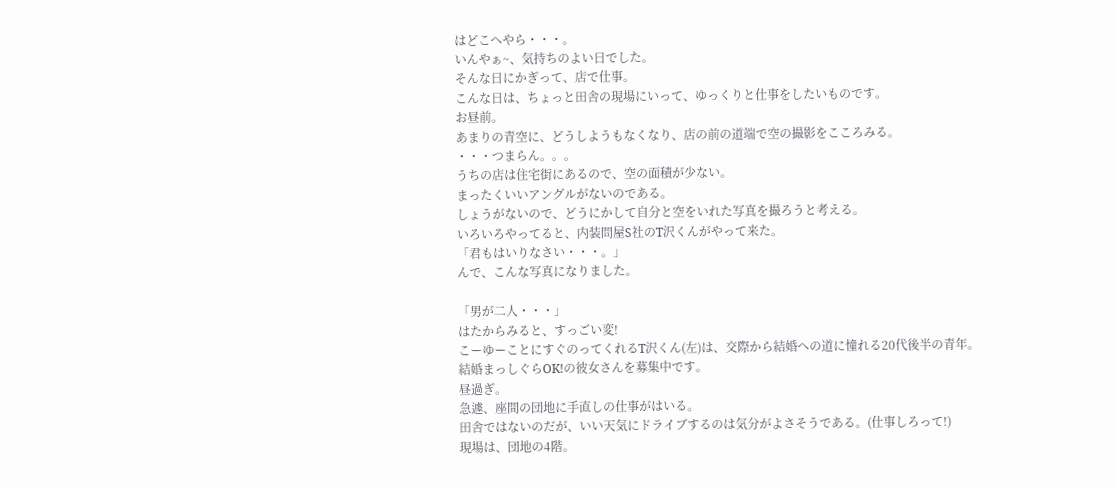はどこへやら・・・。
いんやぁ~、気持ちのよい日でした。
そんな日にかぎって、店で仕事。
こんな日は、ちょっと田舎の現場にいって、ゆっくりと仕事をしたいものです。
お昼前。
あまりの青空に、どうしようもなくなり、店の前の道端で空の撮影をこころみる。
・・・つまらん。。。
うちの店は住宅街にあるので、空の面積が少ない。
まったくいいアングルがないのである。
しょうがないので、どうにかして自分と空をいれた写真を撮ろうと考える。
いろいろやってると、内装問屋S社のT沢くんがやって来た。
「君もはいりなさい・・・。」
んで、こんな写真になりました。

「男が二人・・・」
はたからみると、すっごい変!
こーゆーことにすぐのってくれるT沢くん(左)は、交際から結婚への道に憧れる20代後半の青年。
結婚まっしぐらOK!の彼女さんを募集中です。
昼過ぎ。
急遽、座間の団地に手直しの仕事がはいる。
田舎ではないのだが、いい天気にドライブするのは気分がよさそうである。(仕事しろって!)
現場は、団地の4階。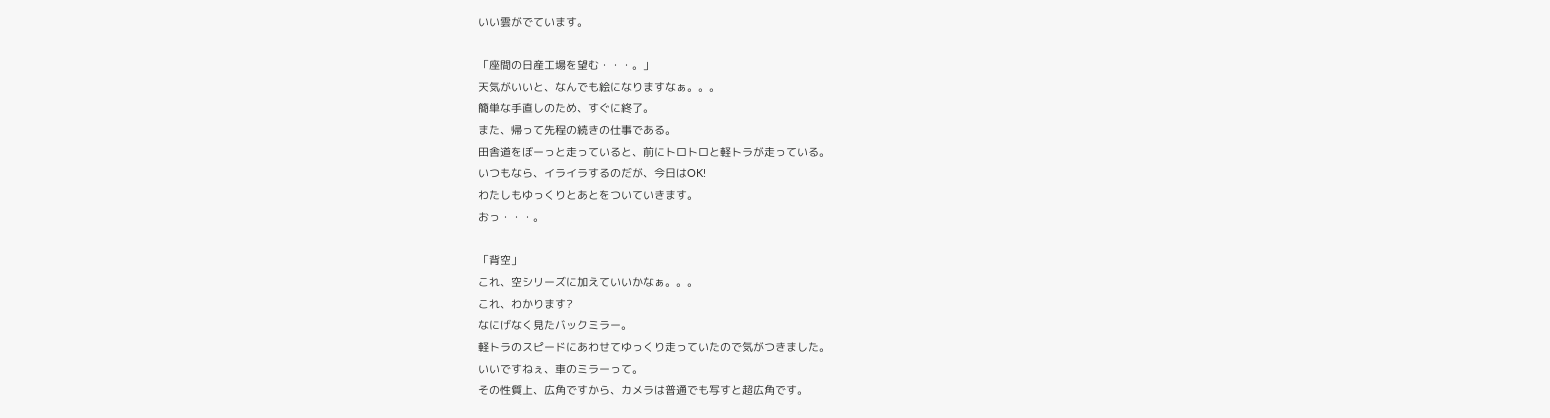いい雲がでています。

「座間の日産工場を望む・・・。」
天気がいいと、なんでも絵になりますなぁ。。。
簡単な手直しのため、すぐに終了。
また、帰って先程の続きの仕事である。
田舎道をぼーっと走っていると、前にトロトロと軽トラが走っている。
いつもなら、イライラするのだが、今日はOK!
わたしもゆっくりとあとをついていきます。
おっ・・・。

「背空」
これ、空シリーズに加えていいかなぁ。。。
これ、わかります?
なにげなく見たバックミラー。
軽トラのスピードにあわせてゆっくり走っていたので気がつきました。
いいですねぇ、車のミラーって。
その性質上、広角ですから、カメラは普通でも写すと超広角です。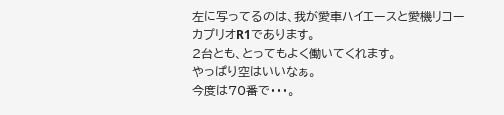左に写ってるのは、我が愛車ハイエースと愛機リコーカプリオR1であります。
2台とも、とってもよく働いてくれます。
やっぱり空はいいなぁ。
今度は70番で・・・。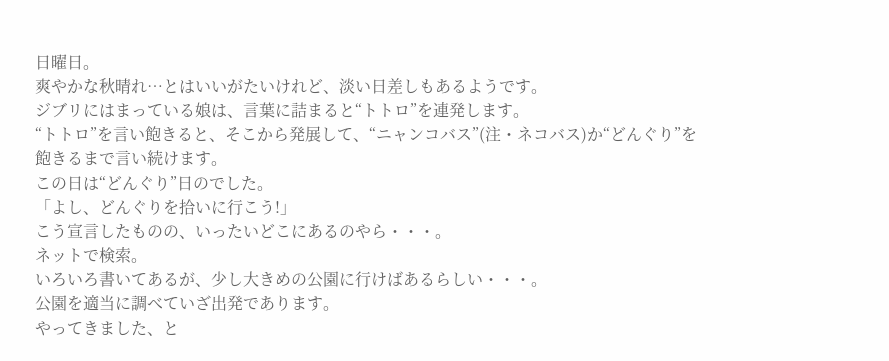日曜日。
爽やかな秋晴れ…とはいいがたいけれど、淡い日差しもあるようです。
ジブリにはまっている娘は、言葉に詰まると“トトロ”を連発します。
“トトロ”を言い飽きると、そこから発展して、“ニャンコバス”(注・ネコバス)か“どんぐり”を飽きるまで言い続けます。
この日は“どんぐり”日のでした。
「よし、どんぐりを拾いに行こう!」
こう宣言したものの、いったいどこにあるのやら・・・。
ネットで検索。
いろいろ書いてあるが、少し大きめの公園に行けばあるらしい・・・。
公園を適当に調べていざ出発であります。
やってきました、と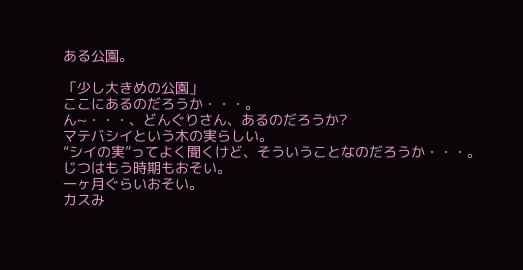ある公園。

「少し大きめの公園」
ここにあるのだろうか・・・。
ん~・・・、どんぐりさん、あるのだろうか?
マテバシイという木の実らしい。
“シイの実”ってよく聞くけど、そういうことなのだろうか・・・。
じつはもう時期もおそい。
一ヶ月ぐらいおそい。
カスみ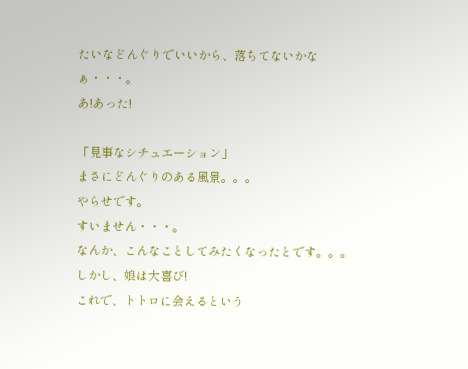たいなどんぐりでいいから、落ちてないかなぁ・・・。
あ!あった!

「見事なシチュエーション」
まさにどんぐりのある風景。。。
やらせです。
すいません・・・。
なんか、こんなことしてみたくなったとです。。。
しかし、娘は大喜び!
これで、トトロに会えるという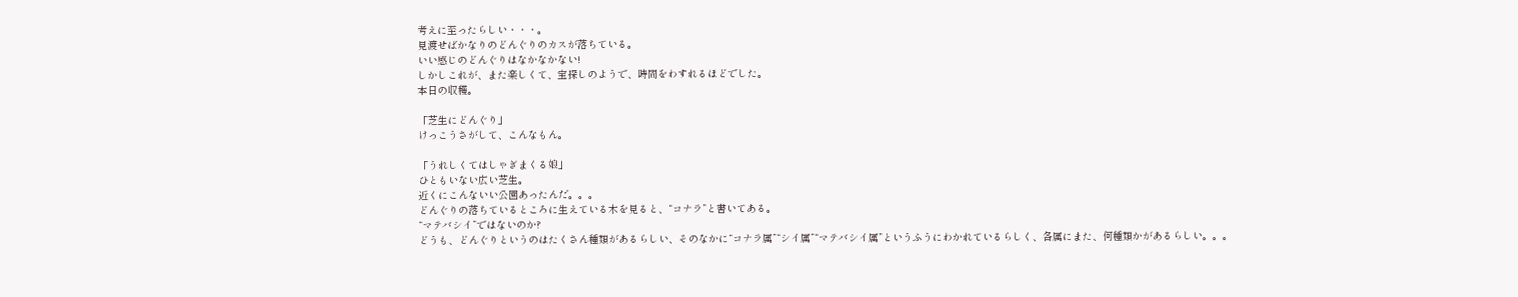考えに至ったらしい・・・。
見渡せばかなりのどんぐりのカスが落ちている。
いい感じのどんぐりはなかなかない!
しかしこれが、また楽しくて、宝探しのようで、時間をわすれるほどでした。
本日の収穫。

「芝生にどんぐり」
けっこうさがして、こんなもん。

「うれしくてはしゃぎまくる娘」
ひともいない広い芝生。
近くにこんないい公園あったんだ。。。
どんぐりの落ちているところに生えている木を見ると、“コナラ”と書いてある。
“マテバシイ”ではないのか?
どうも、どんぐりというのはたくさん種類があるらしい、そのなかに“コナラ属”“シイ属”“マテバシイ属”というふうにわかれているらしく、各属にまた、何種類かがあるらしい。。。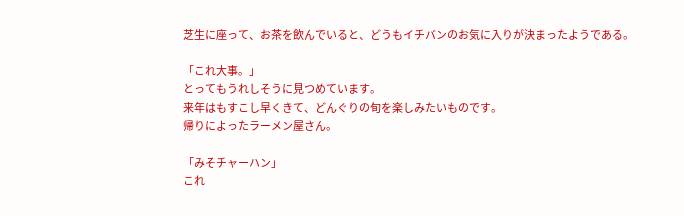芝生に座って、お茶を飲んでいると、どうもイチバンのお気に入りが決まったようである。

「これ大事。」
とってもうれしそうに見つめています。
来年はもすこし早くきて、どんぐりの旬を楽しみたいものです。
帰りによったラーメン屋さん。

「みそチャーハン」
これ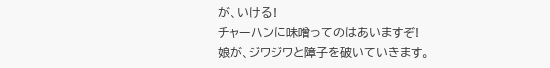が、いける!
チャーハンに味噌ってのはあいますぞ!
娘が、ジワジワと障子を破いていきます。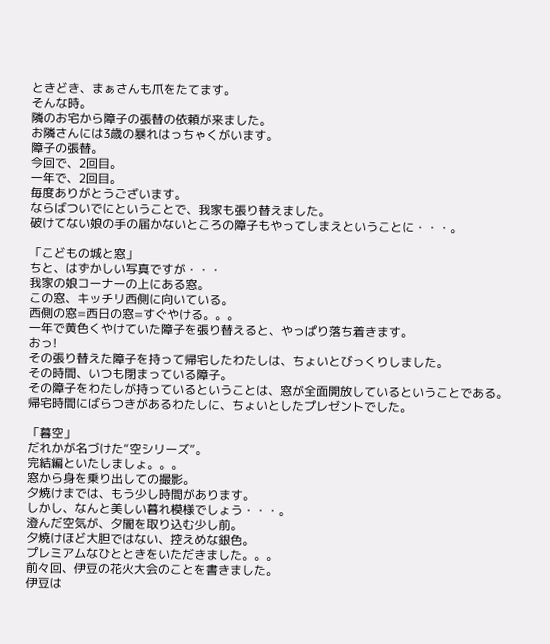ときどき、まぁさんも爪をたてます。
そんな時。
隣のお宅から障子の張替の依頼が来ました。
お隣さんには3歳の暴れはっちゃくがいます。
障子の張替。
今回で、2回目。
一年で、2回目。
毎度ありがとうございます。
ならばついでにということで、我家も張り替えました。
破けてない娘の手の届かないところの障子もやってしまえということに・・・。

「こどもの城と窓」
ちと、はずかしい写真ですが・・・
我家の娘コーナーの上にある窓。
この窓、キッチリ西側に向いている。
西側の窓=西日の窓=すぐやける。。。
一年で黄色くやけていた障子を張り替えると、やっぱり落ち着きます。
おっ!
その張り替えた障子を持って帰宅したわたしは、ちょいとびっくりしました。
その時間、いつも閉まっている障子。
その障子をわたしが持っているということは、窓が全面開放しているということである。
帰宅時間にばらつきがあるわたしに、ちょいとしたプレゼントでした。

「暮空」
だれかが名づけた“空シリーズ”。
完結編といたしましょ。。。
窓から身を乗り出しての撮影。
夕焼けまでは、もう少し時間があります。
しかし、なんと美しい暮れ模様でしょう・・・。
澄んだ空気が、夕闇を取り込む少し前。
夕焼けほど大胆ではない、控えめな銀色。
プレミアムなひとときをいただきました。。。
前々回、伊豆の花火大会のことを書きました。
伊豆は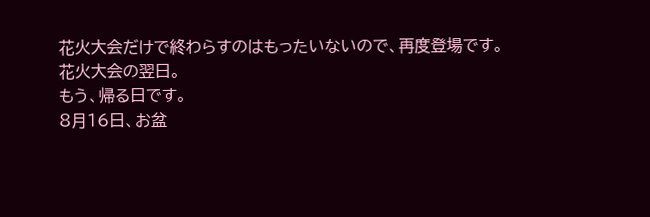花火大会だけで終わらすのはもったいないので、再度登場です。
花火大会の翌日。
もう、帰る日です。
8月16日、お盆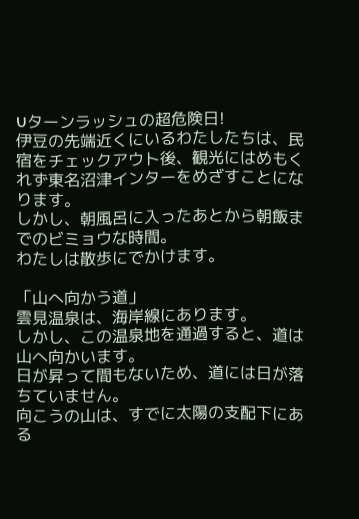Uターンラッシュの超危険日!
伊豆の先端近くにいるわたしたちは、民宿をチェックアウト後、観光にはめもくれず東名沼津インターをめざすことになります。
しかし、朝風呂に入ったあとから朝飯までのビミョウな時間。
わたしは散歩にでかけます。

「山へ向かう道」
雲見温泉は、海岸線にあります。
しかし、この温泉地を通過すると、道は山へ向かいます。
日が昇って間もないため、道には日が落ちていません。
向こうの山は、すでに太陽の支配下にある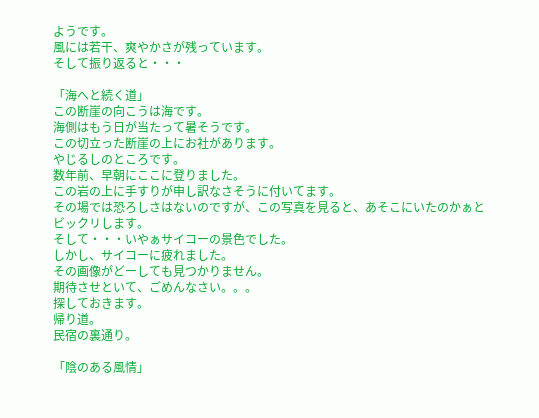ようです。
風には若干、爽やかさが残っています。
そして振り返ると・・・

「海へと続く道」
この断崖の向こうは海です。
海側はもう日が当たって暑そうです。
この切立った断崖の上にお社があります。
やじるしのところです。
数年前、早朝にここに登りました。
この岩の上に手すりが申し訳なさそうに付いてます。
その場では恐ろしさはないのですが、この写真を見ると、あそこにいたのかぁとビックリします。
そして・・・いやぁサイコーの景色でした。
しかし、サイコーに疲れました。
その画像がどーしても見つかりません。
期待させといて、ごめんなさい。。。
探しておきます。
帰り道。
民宿の裏通り。

「陰のある風情」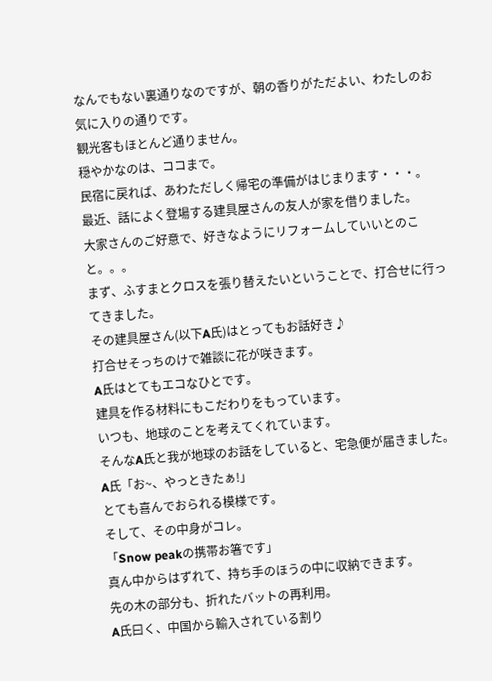なんでもない裏通りなのですが、朝の香りがただよい、わたしのお気に入りの通りです。
観光客もほとんど通りません。
穏やかなのは、ココまで。
民宿に戻れば、あわただしく帰宅の準備がはじまります・・・。
最近、話によく登場する建具屋さんの友人が家を借りました。
大家さんのご好意で、好きなようにリフォームしていいとのこと。。。
まず、ふすまとクロスを張り替えたいということで、打合せに行ってきました。
その建具屋さん(以下A氏)はとってもお話好き♪
打合せそっちのけで雑談に花が咲きます。
A氏はとてもエコなひとです。
建具を作る材料にもこだわりをもっています。
いつも、地球のことを考えてくれています。
そんなA氏と我が地球のお話をしていると、宅急便が届きました。
A氏「お~、やっときたぁ!」
とても喜んでおられる模様です。
そして、その中身がコレ。
「Snow peakの携帯お箸です」
真ん中からはずれて、持ち手のほうの中に収納できます。
先の木の部分も、折れたバットの再利用。
A氏曰く、中国から輸入されている割り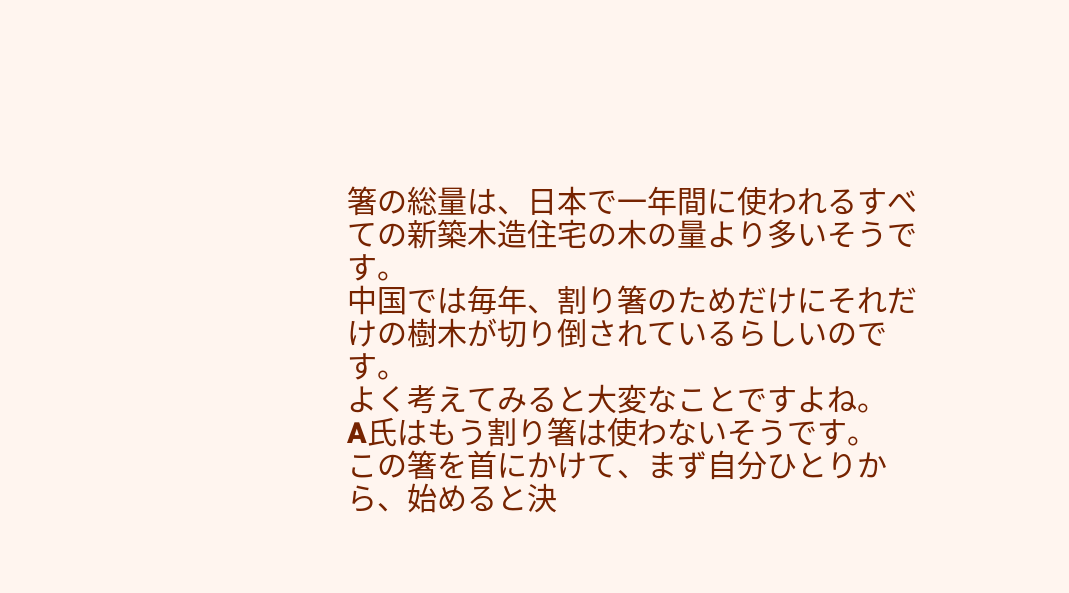箸の総量は、日本で一年間に使われるすべての新築木造住宅の木の量より多いそうです。
中国では毎年、割り箸のためだけにそれだけの樹木が切り倒されているらしいのです。
よく考えてみると大変なことですよね。
A氏はもう割り箸は使わないそうです。
この箸を首にかけて、まず自分ひとりから、始めると決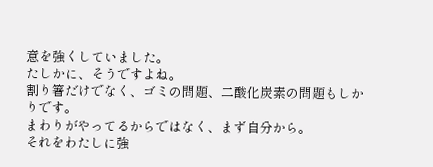意を強くしていました。
たしかに、そうですよね。
割り箸だけでなく、ゴミの問題、二酸化炭素の問題もしかりです。
まわりがやってるからではなく、まず自分から。
それをわたしに強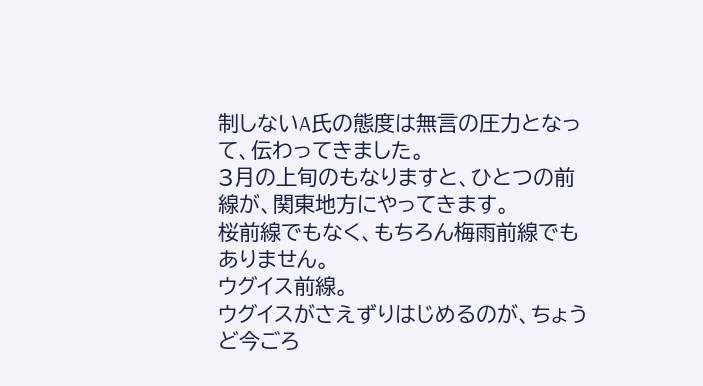制しないA氏の態度は無言の圧力となって、伝わってきました。
3月の上旬のもなりますと、ひとつの前線が、関東地方にやってきます。
桜前線でもなく、もちろん梅雨前線でもありません。
ウグイス前線。
ウグイスがさえずりはじめるのが、ちょうど今ごろ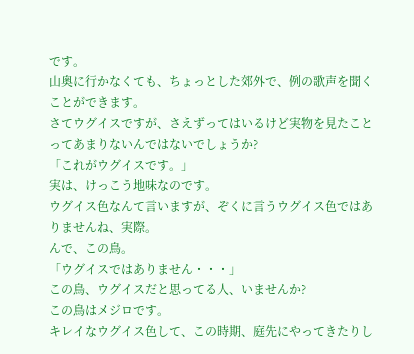です。
山奥に行かなくても、ちょっとした郊外で、例の歌声を聞くことができます。
さてウグイスですが、さえずってはいるけど実物を見たことってあまりないんではないでしょうか?
「これがウグイスです。」
実は、けっこう地味なのです。
ウグイス色なんて言いますが、ぞくに言うウグイス色ではありませんね、実際。
んで、この鳥。
「ウグイスではありません・・・」
この鳥、ウグイスだと思ってる人、いませんか?
この鳥はメジロです。
キレイなウグイス色して、この時期、庭先にやってきたりし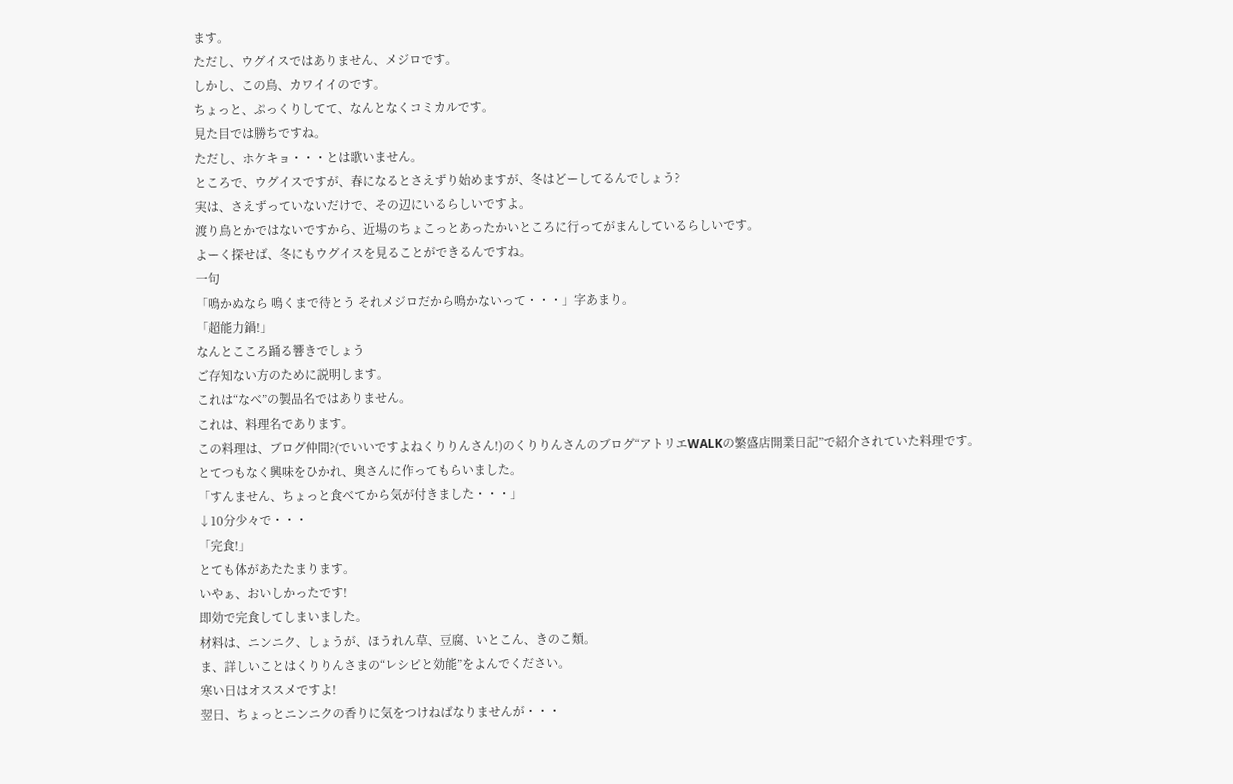ます。
ただし、ウグイスではありません、メジロです。
しかし、この鳥、カワイイのです。
ちょっと、ぷっくりしてて、なんとなくコミカルです。
見た目では勝ちですね。
ただし、ホケキョ・・・とは歌いません。
ところで、ウグイスですが、春になるとさえずり始めますが、冬はどーしてるんでしょう?
実は、さえずっていないだけで、その辺にいるらしいですよ。
渡り鳥とかではないですから、近場のちょこっとあったかいところに行ってがまんしているらしいです。
よーく探せば、冬にもウグイスを見ることができるんですね。
一句
「鳴かぬなら 鳴くまで待とう それメジロだから鳴かないって・・・」字あまり。
「超能力鍋!」
なんとこころ踊る響きでしょう
ご存知ない方のために説明します。
これは“なべ”の製品名ではありません。
これは、料理名であります。
この料理は、ブログ仲間?(でいいですよねくりりんさん!)のくりりんさんのブログ“アトリエWALKの繁盛店開業日記”で紹介されていた料理です。
とてつもなく興味をひかれ、奥さんに作ってもらいました。
「すんません、ちょっと食べてから気が付きました・・・」
↓10分少々で・・・
「完食!」
とても体があたたまります。
いやぁ、おいしかったです!
即効で完食してしまいました。
材料は、ニンニク、しょうが、ほうれん草、豆腐、いとこん、きのこ類。
ま、詳しいことはくりりんさまの“レシピと効能”をよんでください。
寒い日はオススメですよ!
翌日、ちょっとニンニクの香りに気をつけねばなりませんが・・・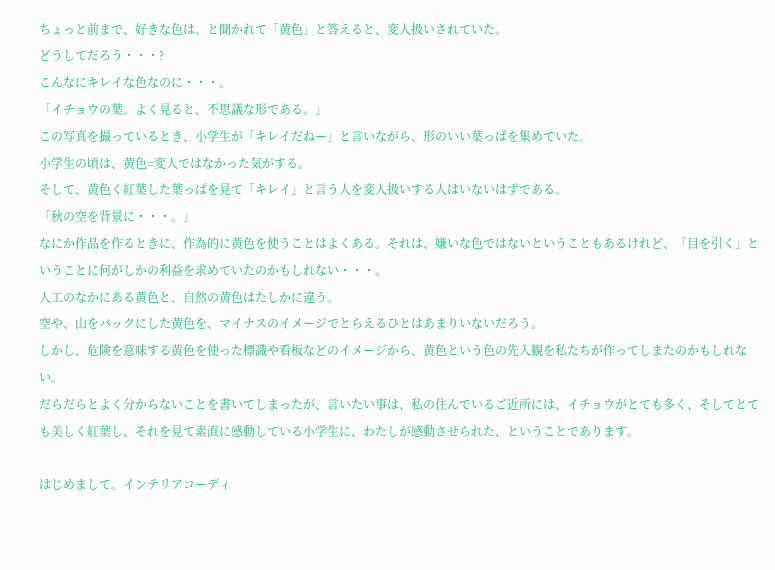ちょっと前まで、好きな色は、と聞かれて「黄色」と答えると、変人扱いされていた。
どうしてだろう・・・?
こんなにキレイな色なのに・・・。
「イチョウの葉。よく見ると、不思議な形である。」
この写真を撮っているとき、小学生が「キレイだねー」と言いながら、形のいい葉っぱを集めていた。
小学生の頃は、黄色=変人ではなかった気がする。
そして、黄色く紅葉した葉っぱを見て「キレイ」と言う人を変人扱いする人はいないはずである。
「秋の空を背景に・・・。」
なにか作品を作るときに、作為的に黄色を使うことはよくある。それは、嫌いな色ではないということもあるけれど、「目を引く」ということに何がしかの利益を求めていたのかもしれない・・・。
人工のなかにある黄色と、自然の黄色はたしかに違う。
空や、山をバックにした黄色を、マイナスのイメージでとらえるひとはあまりいないだろう。
しかし、危険を意味する黄色を使った標識や看板などのイメージから、黄色という色の先入観を私たちが作ってしまたのかもしれない。
だらだらとよく分からないことを書いてしまったが、言いたい事は、私の住んでいるご近所には、イチョウがとても多く、そしてとても美しく紅葉し、それを見て素直に感動している小学生に、わたしが感動させられた、ということであります。

はじめまして。インテリアコーディ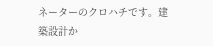ネーターのクロハチです。建築設計か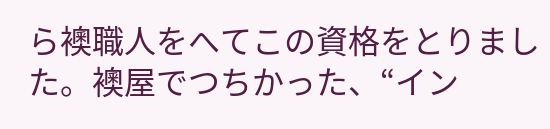ら襖職人をへてこの資格をとりました。襖屋でつちかった、“イン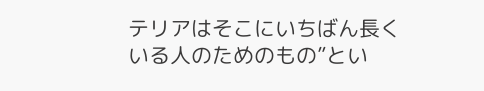テリアはそこにいちばん長くいる人のためのもの”とい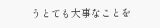うとても大事なことを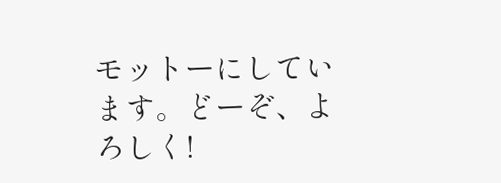モットーにしています。どーぞ、よろしく!